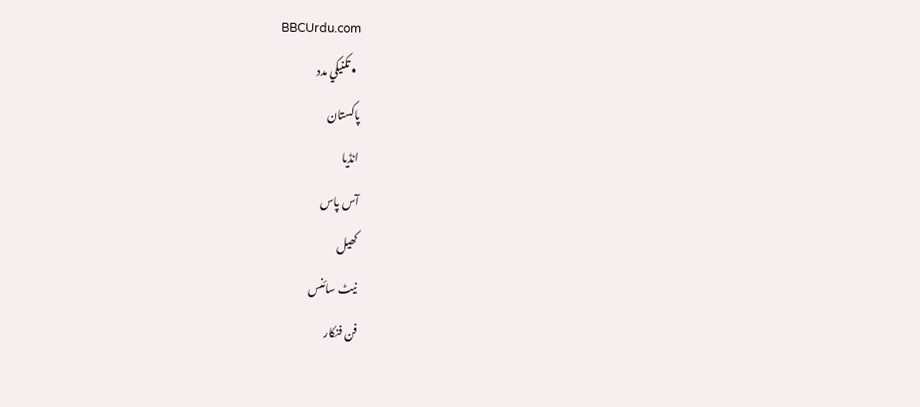BBCUrdu.com
  • تکنيکي مدد
پاکستان
انڈیا
آس پاس
کھیل
نیٹ سائنس
فن فنکار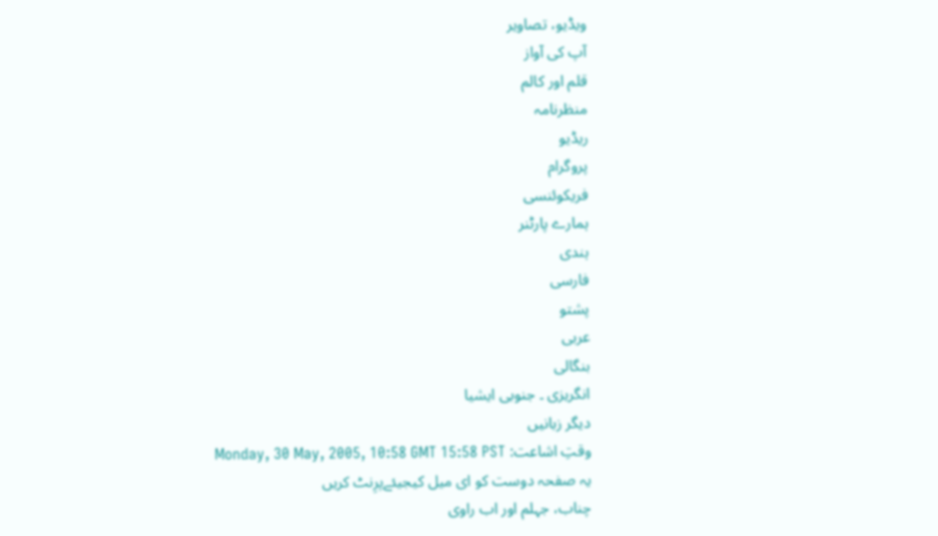ویڈیو، تصاویر
آپ کی آواز
قلم اور کالم
منظرنامہ
ریڈیو
پروگرام
فریکوئنسی
ہمارے پارٹنر
ہندی
فارسی
پشتو
عربی
بنگالی
انگریزی ۔ جنوبی ایشیا
دیگر زبانیں
وقتِ اشاعت: Monday, 30 May, 2005, 10:58 GMT 15:58 PST
یہ صفحہ دوست کو ای میل کیجیئےپرِنٹ کریں
چناب، جہلم اور اب راوی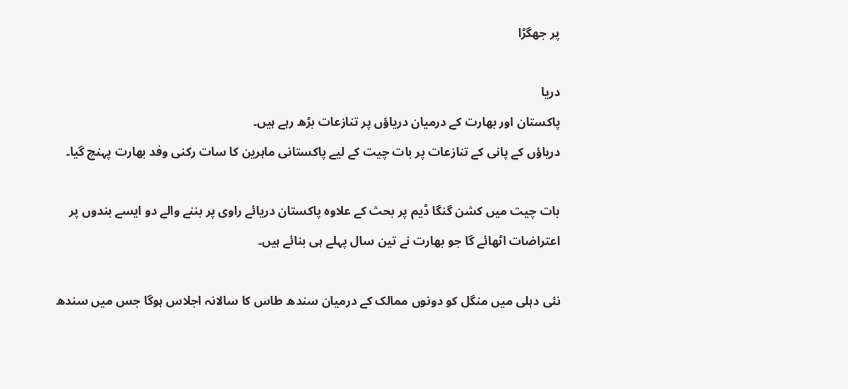پر جھگڑا

دریا
پاکستان اور بھارت کے درمیان دریاؤں پر تنازعات بڑھ رہے ہیں۔
دریاؤں کے پانی کے تنازعات پر بات چیت کے لیے پاکستانی ماہرین کا سات رکنی وفد بھارت پہنچ گیا۔

بات چیت میں کشن گنگا ڈیم پر بحث کے علاوہ پاکستان دریائے راوی پر بننے والے دو ایسے بندوں پر اعتراضات اٹھائے گا جو بھارت نے تین سال پہلے ہی بنائے ہیں۔

نئی دہلی میں منگل کو دونوں ممالک کے درمیان سندھ طاس کا سالانہ اجلاس ہوگا جس میں سندھ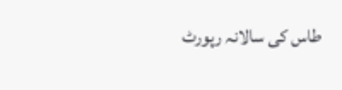طاس کی سالانہ رپورٹ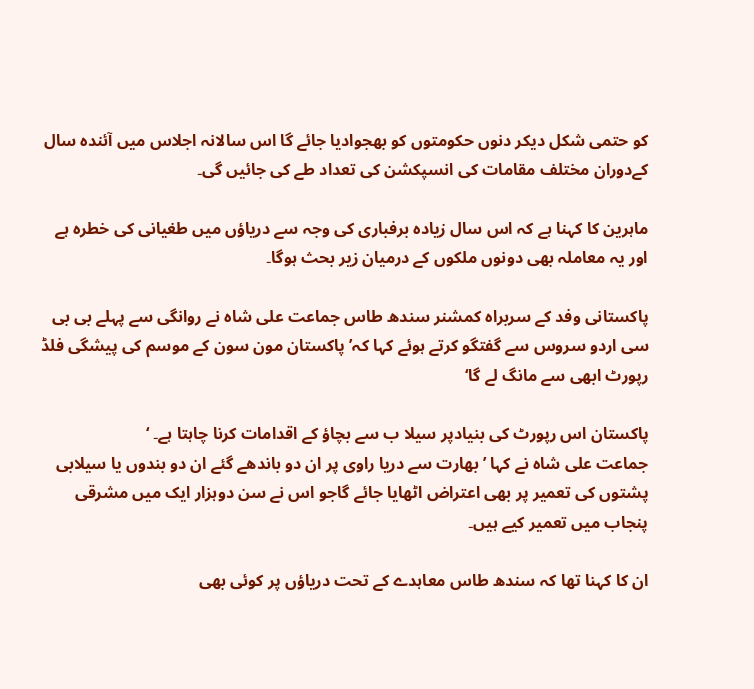کو حتمی شکل دیکر دنوں حکومتوں کو بھجوادیا جائے گا اس سالانہ اجلاس میں آئندہ سال کےدوران مختلف مقامات کی انسپکشن کی تعداد طے کی جائیں گی۔

ماہرین کا کہنا ہے کہ اس سال زیادہ برفباری کی وجہ سے دریاؤں میں طغیانی کی خطرہ ہے اور یہ معاملہ بھی دونوں ملکوں کے درمیان زیر بحث ہوگا۔

پاکستانی وفد کے سربراہ کمشنر سندھ طاس جماعت علی شاہ نے روانگی سے پہلے بی بی سی اردو سروس سے گفتگو کرتے ہوئے کہا کہ’ پاکستان مون سون کے موسم کی پیشگی فلڈ رپورٹ ابھی سے مانگ لے گا‘

پاکستان اس رپورٹ کی بنیادپر سیلا ب سے بچاؤ کے اقدامات کرنا چاہتا ہے۔ ‘
جماعت علی شاہ نے کہا ’بھارت سے دریا راوی پر ان دو باندھے گئے ان دو بندوں یا سیلابی پشتوں کی تعمیر پر بھی اعتراض اٹھایا جائے گاجو اس نے سن دوہزار ایک میں مشرقی پنجاب میں تعمیر کیے ہیں۔

ان کا کہنا تھا کہ سندھ طاس معاہدے کے تحت دریاؤں پر کوئی بھی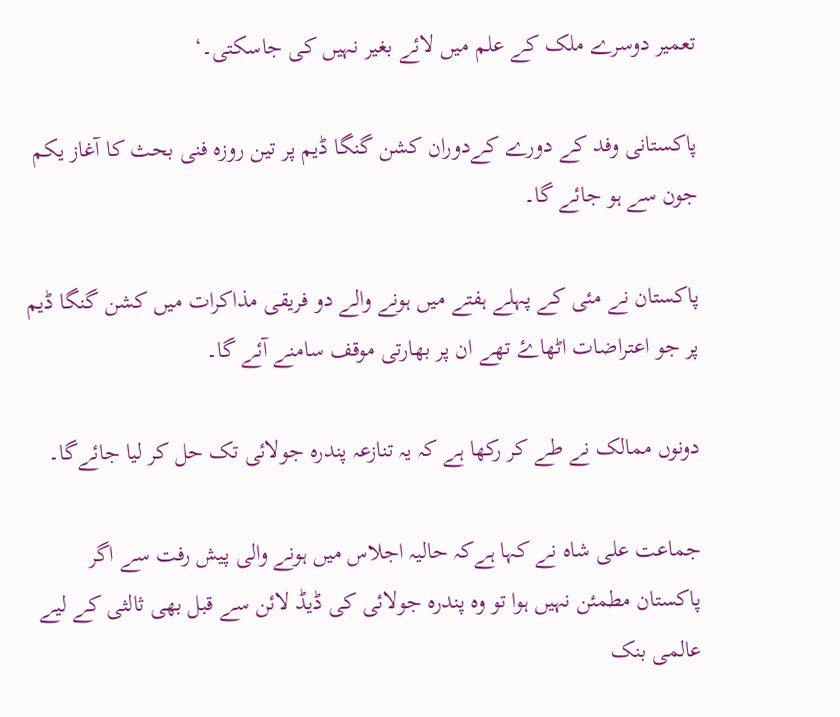تعمیر دوسرے ملک کے علم میں لائے بغیر نہیں کی جاسکتی۔‘

پاکستانی وفد کے دورے کےدوران کشن گنگا ڈیم پر تین روزہ فنی بحث کا آغاز یکم جون سے ہو جائے گا۔

پاکستان نے مئی کے پہلے ہفتے میں ہونے والے دو فریقی مذاکرات میں کشن گنگا ڈیم پر جو اعتراضات اٹھاۓ تھے ان پر بھارتی موقف سامنے آئے گا۔

دونوں ممالک نے طے کر رکھا ہے کہ یہ تنازعہ پندرہ جولائی تک حل کر لیا جائےگا۔

جماعت علی شاہ نے کہا ہےکہ حالیہ اجلاس میں ہونے والی پیش رفت سے اگر پاکستان مطمئن نہیں ہوا تو وہ پندرہ جولائی کی ڈیڈ لائن سے قبل بھی ثالثی کے لیے عالمی بنک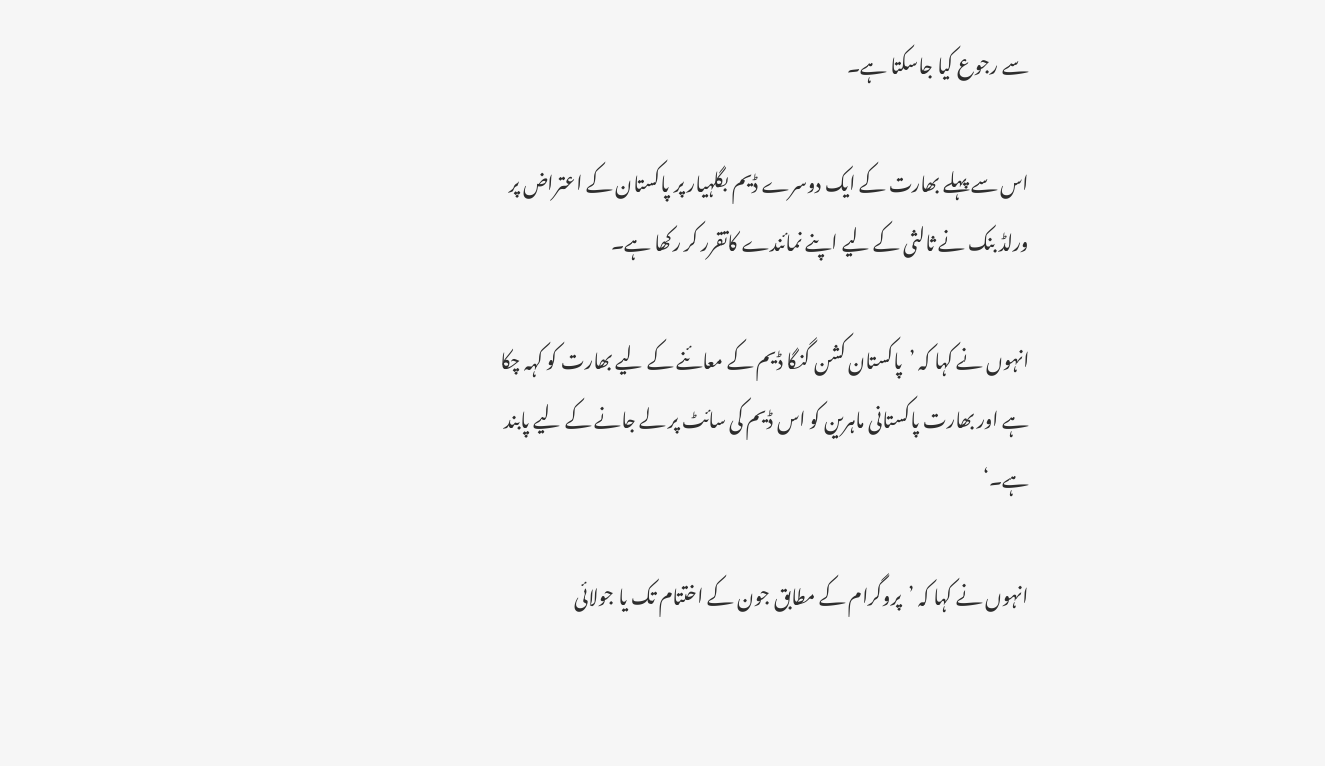سے رجوع کیا جاسکتا ہے۔

اس سے پہلے بھارت کے ایک دوسرے ڈیم بگلہیار پر پاکستان کے اعتراض پر ورلڈ بنک نے ثالثی کے لیے اپنے نمائندے کاتقرر کر رکھا ہے۔

انہوں نے کہا کہ ’پاکستان کشن گنگا ڈیم کے معائنے کے لیے بھارت کو کہہ چکا ہے اور بھارت پاکستانی ماہرین کو اس ڈیم کی سائٹ پر لے جانے کے لیے پابند ہے۔‘

انہوں نے کہا کہ ’پروگرام کے مطابق جون کے اختتام تک یا جولائی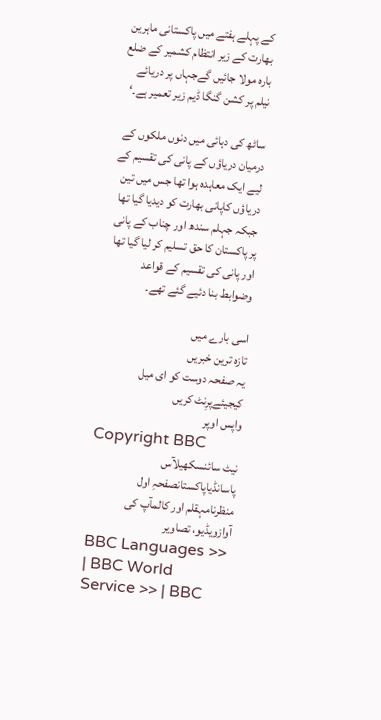کے پہلے ہفتے میں پاکستانی ماہرین بھارت کے زیر انتظام کشمیر کے ضلع بارہ مولا جائیں گےجہاں پر دریائے نیلم پر کشن گنگا ڈیم زیر تعمیر ہے۔‘

ساٹھ کی دہائی میں دنوں ملکوں کے درمیان دریاؤں کے پانی کی تقسیم کے لیے ایک معاہدہ ہوا تھا جس میں تین دریاؤں کاپانی بھارت کو دیدیا گیا تھا جبکہ جہلم سندھ اور چناب کے پانی پر پاکستان کا حق تسلیم کر لیا گیا تھا اور پانی کی تقسیم کے قواعد وضوابط بنا دئیے گئے تھے۔

اسی بارے میں
تازہ ترین خبریں
یہ صفحہ دوست کو ای میل کیجیئےپرِنٹ کریں
واپس اوپر
Copyright BBC
نیٹ سائنسکھیلآس پاسانڈیاپاکستانصفحہِ اول
منظرنامہقلم اور کالمآپ کی آوازویڈیو، تصاویر
BBC Languages >> | BBC World Service >> | BBC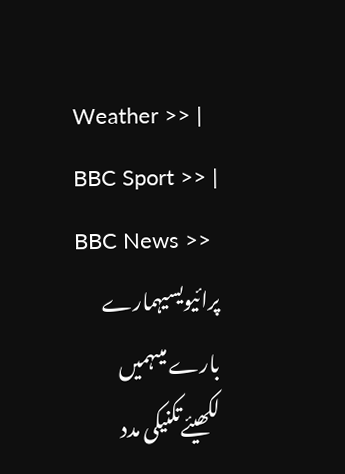Weather >> | BBC Sport >> | BBC News >>
پرائیویسیہمارے بارے میںہمیں لکھیئےتکنیکی مدد